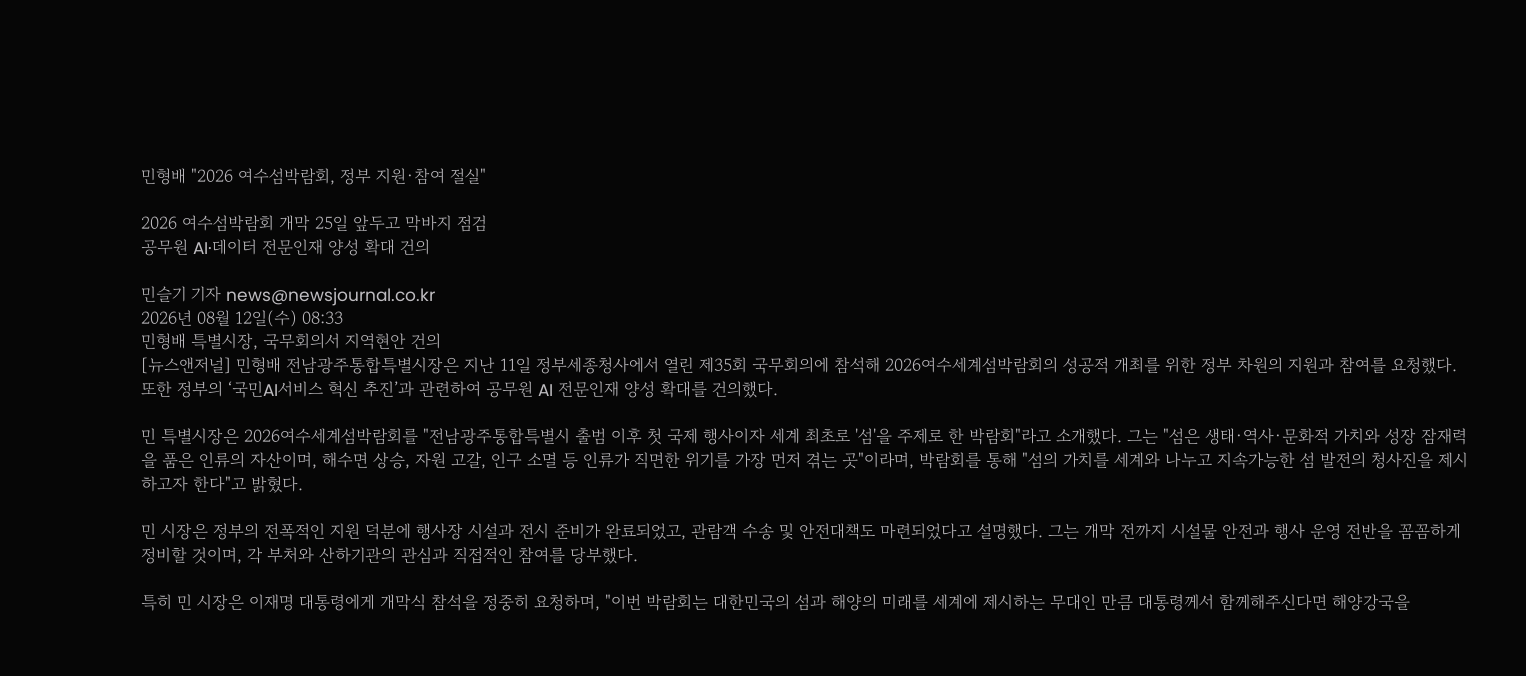민형배 "2026 여수섬박람회, 정부 지원·참여 절실"

2026 여수섬박람회 개막 25일 앞두고 막바지 점검
공무원 AI·데이터 전문인재 양성 확대 건의

민슬기 기자 news@newsjournal.co.kr
2026년 08월 12일(수) 08:33
민형배 특별시장, 국무회의서 지역현안 건의
[뉴스앤저널] 민형배 전남광주통합특별시장은 지난 11일 정부세종청사에서 열린 제35회 국무회의에 참석해 2026여수세계섬박람회의 성공적 개최를 위한 정부 차원의 지원과 참여를 요청했다. 또한 정부의 ‘국민AI서비스 혁신 추진’과 관련하여 공무원 AI 전문인재 양성 확대를 건의했다.

민 특별시장은 2026여수세계섬박람회를 "전남광주통합특별시 출범 이후 첫 국제 행사이자 세계 최초로 '섬'을 주제로 한 박람회"라고 소개했다. 그는 "섬은 생태·역사·문화적 가치와 성장 잠재력을 품은 인류의 자산이며, 해수면 상승, 자원 고갈, 인구 소멸 등 인류가 직면한 위기를 가장 먼저 겪는 곳"이라며, 박람회를 통해 "섬의 가치를 세계와 나누고 지속가능한 섬 발전의 청사진을 제시하고자 한다"고 밝혔다.

민 시장은 정부의 전폭적인 지원 덕분에 행사장 시설과 전시 준비가 완료되었고, 관람객 수송 및 안전대책도 마련되었다고 설명했다. 그는 개막 전까지 시설물 안전과 행사 운영 전반을 꼼꼼하게 정비할 것이며, 각 부처와 산하기관의 관심과 직접적인 참여를 당부했다.

특히 민 시장은 이재명 대통령에게 개막식 참석을 정중히 요청하며, "이번 박람회는 대한민국의 섬과 해양의 미래를 세계에 제시하는 무대인 만큼 대통령께서 함께해주신다면 해양강국을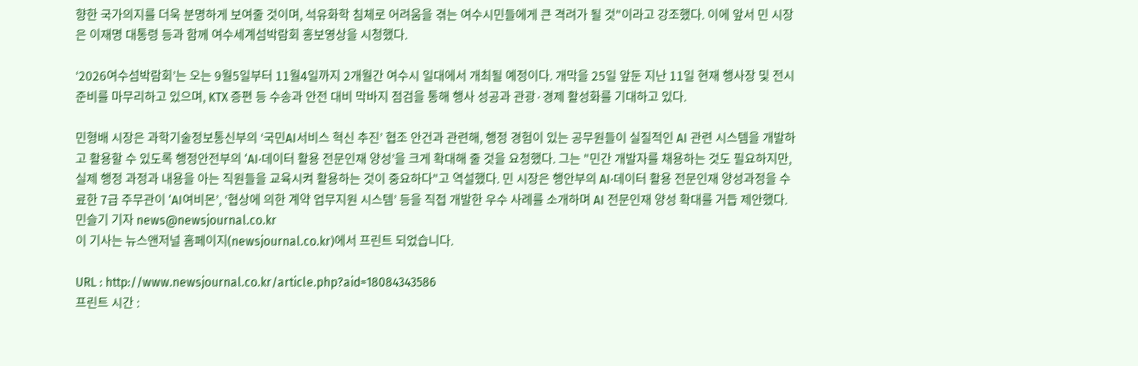향한 국가의지를 더욱 분명하게 보여줄 것이며, 석유화학 침체로 어려움을 겪는 여수시민들에게 큰 격려가 될 것"이라고 강조했다. 이에 앞서 민 시장은 이재명 대통령 등과 함께 여수세계섬박람회 홍보영상을 시청했다.

‘2026여수섬박람회’는 오는 9월5일부터 11월4일까지 2개월간 여수시 일대에서 개최될 예정이다. 개막을 25일 앞둔 지난 11일 현재 행사장 및 전시 준비를 마무리하고 있으며, KTX 증편 등 수송과 안전 대비 막바지 점검을 통해 행사 성공과 관광·경제 활성화를 기대하고 있다.

민형배 시장은 과학기술정보통신부의 ‘국민AI서비스 혁신 추진’ 협조 안건과 관련해, 행정 경험이 있는 공무원들이 실질적인 AI 관련 시스템을 개발하고 활용할 수 있도록 행정안전부의 ‘AI·데이터 활용 전문인재 양성’을 크게 확대해 줄 것을 요청했다. 그는 "민간 개발자를 채용하는 것도 필요하지만, 실제 행정 과정과 내용을 아는 직원들을 교육시켜 활용하는 것이 중요하다"고 역설했다. 민 시장은 행안부의 AI·데이터 활용 전문인재 양성과정을 수료한 7급 주무관이 ‘AI여비몬’, ‘협상에 의한 계약 업무지원 시스템’ 등을 직접 개발한 우수 사례를 소개하며 AI 전문인재 양성 확대를 거듭 제안했다.
민슬기 기자 news@newsjournal.co.kr
이 기사는 뉴스앤저널 홈페이지(newsjournal.co.kr)에서 프린트 되었습니다.

URL : http://www.newsjournal.co.kr/article.php?aid=18084343586
프린트 시간 :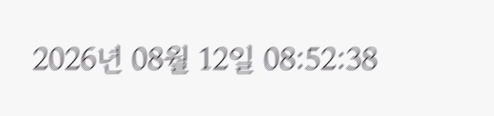2026년 08월 12일 08:52:38